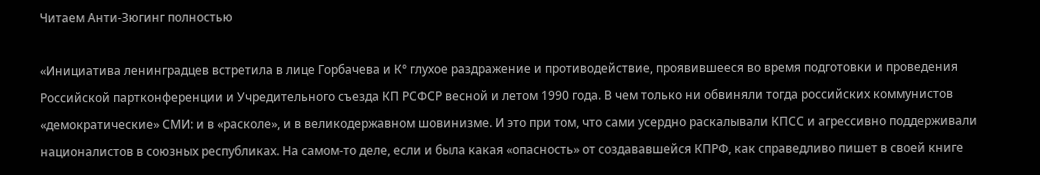Читаем Анти-Зюгинг полностью

«Инициатива ленинградцев встретила в лице Горбачева и К° глухое раздражение и противодействие, проявившееся во время подготовки и проведения Российской партконференции и Учредительного съезда КП РСФСР весной и летом 1990 года. В чем только ни обвиняли тогда российских коммунистов «демократические» СМИ: и в «расколе», и в великодержавном шовинизме. И это при том, что сами усердно раскалывали КПСС и агрессивно поддерживали националистов в союзных республиках. На самом-то деле, если и была какая «опасность» от создававшейся КПРФ, как справедливо пишет в своей книге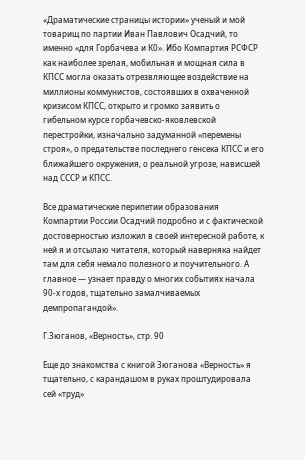«Драматические страницы истории» ученый и мой товарищ по партии Иван Павлович Осадчий, то именно «для Горбачева и К0». Ибо Компартия РСФСР как наиболее зрелая, мобильная и мощная сила в КПСС могла оказать отрезвляющее воздействие на миллионы коммунистов, состоявших в охваченной кризисом КПСС, открыто и громко заявить о гибельном курсе горбачевско-яковлевской перестройки, изначально задуманной «перемены строя», о предательстве последнего генсека КПСС и его ближайшего окружения, о реальной угрозе, нависшей над СССР и КПСС.

Все драматические перипетии образования Компартии России Осадчий подробно и с фактической достоверностью изложил в своей интересной работе, к ней я и отсылаю читателя, который наверняка найдет там для себя немало полезного и поучительного. А главное — узнает правду о многих событиях начала 90-х годов, тщательно замалчиваемых демпропагандой».

Г.Зюганов, «Верность», стр. 90

Еще до знакомства с книгой Зюганова «Верность» я тщательно, с карандашом в руках проштудировала сей «труд»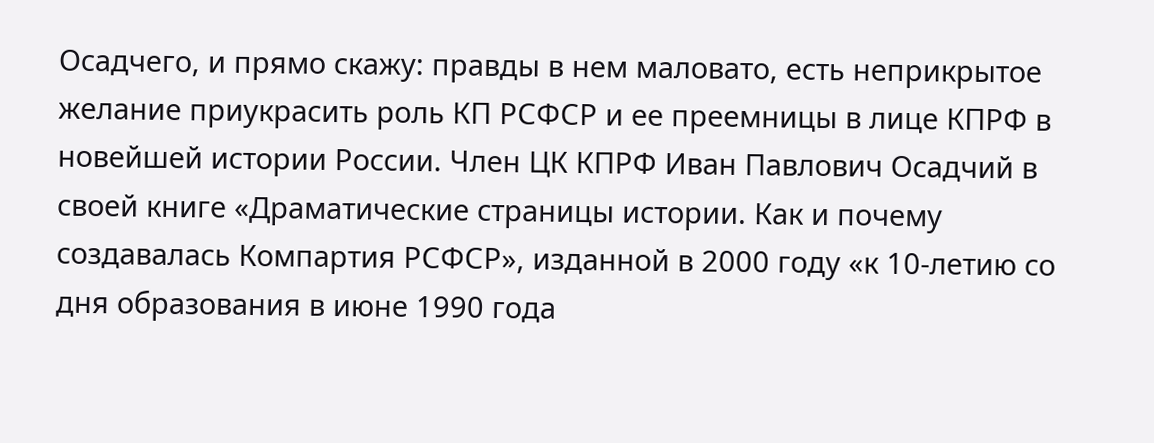Осадчего, и прямо скажу: правды в нем маловато, есть неприкрытое желание приукрасить роль КП РСФСР и ее преемницы в лице КПРФ в новейшей истории России. Член ЦК КПРФ Иван Павлович Осадчий в своей книге «Драматические страницы истории. Как и почему создавалась Компартия РСФСР», изданной в 2000 году «к 10-летию со дня образования в июне 1990 года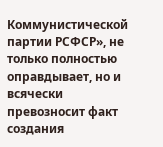Коммунистической партии РСФСР», не только полностью оправдывает, но и всячески превозносит факт создания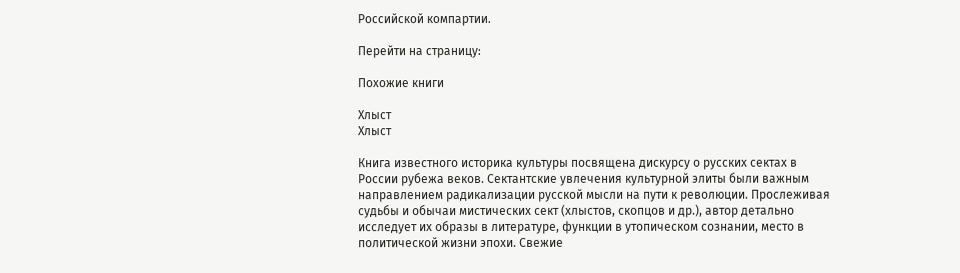Российской компартии.

Перейти на страницу:

Похожие книги

Хлыст
Хлыст

Книга известного историка культуры посвящена дискурсу о русских сектах в России рубежа веков. Сектантские увлечения культурной элиты были важным направлением радикализации русской мысли на пути к революции. Прослеживая судьбы и обычаи мистических сект (хлыстов, скопцов и др.), автор детально исследует их образы в литературе, функции в утопическом сознании, место в политической жизни эпохи. Свежие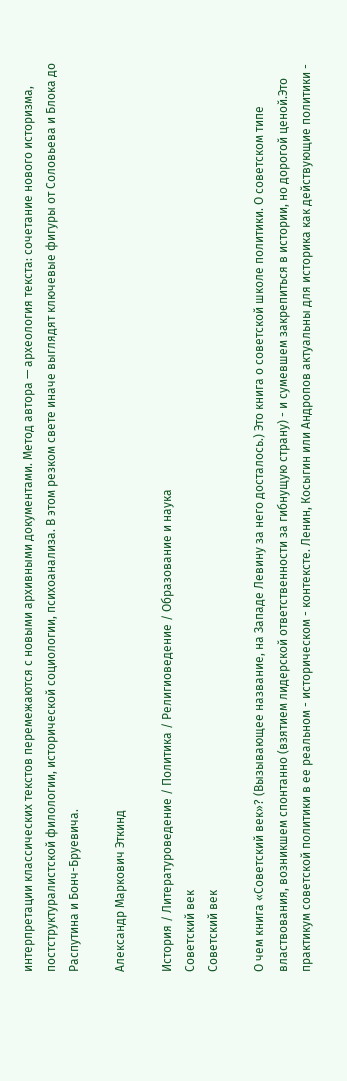интерпретации классических текстов перемежаются с новыми архивными документами. Метод автора — археология текста: сочетание нового историзма, постструктуралистской филологии, исторической социологии, психоанализа. В этом резком свете иначе выглядят ключевые фигуры от Соловьева и Блока до Распутина и Бонч-Бруевича.

Александр Маркович Эткинд

История / Литературоведение / Политика / Религиоведение / Образование и наука
Советский век
Советский век

О чем книга «Советский век»? (Вызывающее название, на Западе Левину за него досталось.) Это книга о советской школе политики. О советском типе властвования, возникшем спонтанно (взятием лидерской ответственности за гибнущую страну) - и сумевшем закрепиться в истории, но дорогой ценой.Это практикум советской политики в ее реальном - историческом - контексте. Ленин, Косыгин или Андропов актуальны для историка как действующие политики -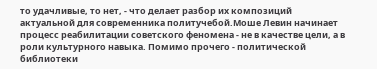то удачливые, то нет, - что делает разбор их композиций актуальной для современника политучебой.Моше Левин начинает процесс реабилитации советского феномена - не в качестве цели, а в роли культурного навыка. Помимо прочего - политической библиотеки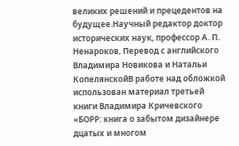великих решений и прецедентов на будущее.Научный редактор доктор исторических наук, профессор А. П. Ненароков, Перевод с английского Владимира Новикова и Натальи КопелянскойВ работе над обложкой использован материал третьей книги Владимира Кричевского «БОРР: книга о забытом дизайнере дцатых и многом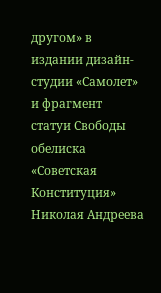другом» в издании дизайн-студии «Самолет» и фрагмент статуи Свободы обелиска «Советская Конституция» Николая Андреева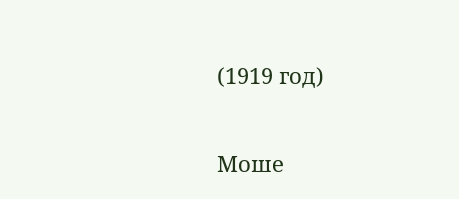(1919 год)

Моше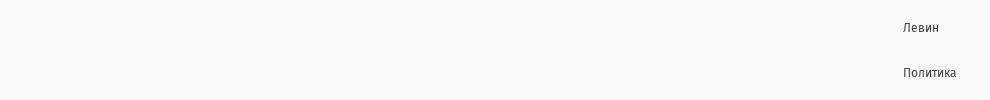Левин

Политика